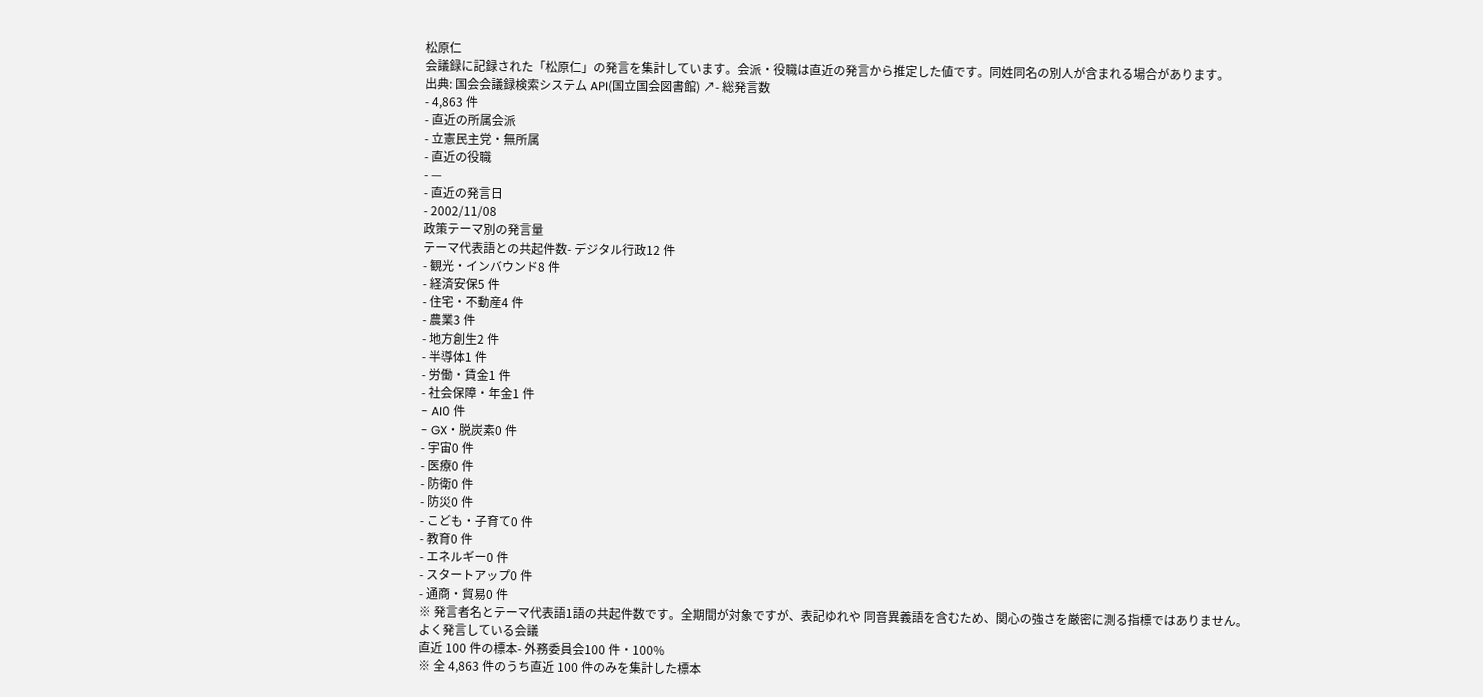松原仁
会議録に記録された「松原仁」の発言を集計しています。会派・役職は直近の発言から推定した値です。同姓同名の別人が含まれる場合があります。
出典: 国会会議録検索システム API(国立国会図書館) ↗- 総発言数
- 4,863 件
- 直近の所属会派
- 立憲民主党・無所属
- 直近の役職
- —
- 直近の発言日
- 2002/11/08
政策テーマ別の発言量
テーマ代表語との共起件数- デジタル行政12 件
- 観光・インバウンド8 件
- 経済安保5 件
- 住宅・不動産4 件
- 農業3 件
- 地方創生2 件
- 半導体1 件
- 労働・賃金1 件
- 社会保障・年金1 件
- AI0 件
- GX・脱炭素0 件
- 宇宙0 件
- 医療0 件
- 防衛0 件
- 防災0 件
- こども・子育て0 件
- 教育0 件
- エネルギー0 件
- スタートアップ0 件
- 通商・貿易0 件
※ 発言者名とテーマ代表語1語の共起件数です。全期間が対象ですが、表記ゆれや 同音異義語を含むため、関心の強さを厳密に測る指標ではありません。
よく発言している会議
直近 100 件の標本- 外務委員会100 件・100%
※ 全 4,863 件のうち直近 100 件のみを集計した標本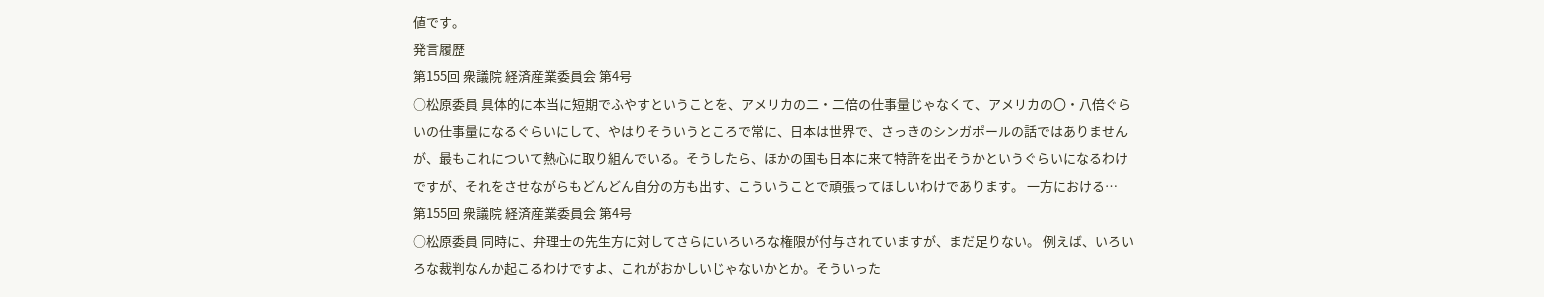値です。
発言履歴
第155回 衆議院 経済産業委員会 第4号
○松原委員 具体的に本当に短期でふやすということを、アメリカの二・二倍の仕事量じゃなくて、アメリカの〇・八倍ぐらいの仕事量になるぐらいにして、やはりそういうところで常に、日本は世界で、さっきのシンガポールの話ではありませんが、最もこれについて熱心に取り組んでいる。そうしたら、ほかの国も日本に来て特許を出そうかというぐらいになるわけですが、それをさせながらもどんどん自分の方も出す、こういうことで頑張ってほしいわけであります。 一方における…
第155回 衆議院 経済産業委員会 第4号
○松原委員 同時に、弁理士の先生方に対してさらにいろいろな権限が付与されていますが、まだ足りない。 例えば、いろいろな裁判なんか起こるわけですよ、これがおかしいじゃないかとか。そういった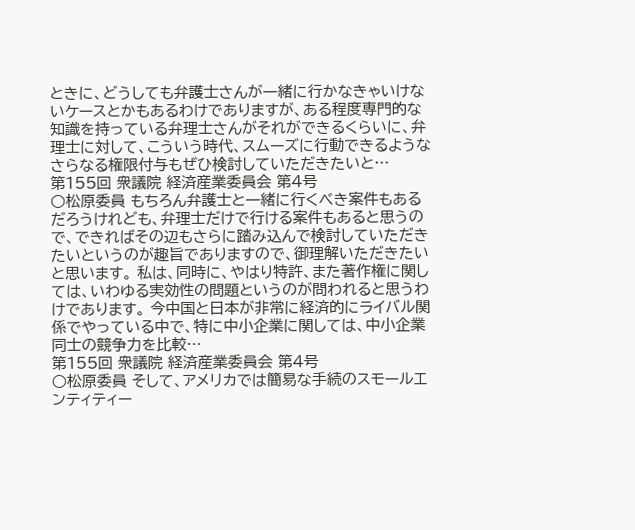ときに、どうしても弁護士さんが一緒に行かなきゃいけないケースとかもあるわけでありますが、ある程度専門的な知識を持っている弁理士さんがそれができるくらいに、弁理士に対して、こういう時代、スムーズに行動できるようなさらなる権限付与もぜひ検討していただきたいと…
第155回 衆議院 経済産業委員会 第4号
○松原委員 もちろん弁護士と一緒に行くべき案件もあるだろうけれども、弁理士だけで行ける案件もあると思うので、できればその辺もさらに踏み込んで検討していただきたいというのが趣旨でありますので、御理解いただきたいと思います。 私は、同時に、やはり特許、また著作権に関しては、いわゆる実効性の問題というのが問われると思うわけであります。 今中国と日本が非常に経済的にライバル関係でやっている中で、特に中小企業に関しては、中小企業同士の競争力を比較…
第155回 衆議院 経済産業委員会 第4号
○松原委員 そして、アメリカでは簡易な手続のスモールエンティティー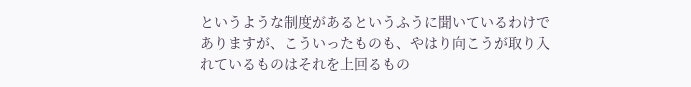というような制度があるというふうに聞いているわけでありますが、こういったものも、やはり向こうが取り入れているものはそれを上回るもの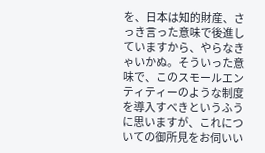を、日本は知的財産、さっき言った意味で後進していますから、やらなきゃいかぬ。そういった意味で、このスモールエンティティーのような制度を導入すべきというふうに思いますが、これについての御所見をお伺いい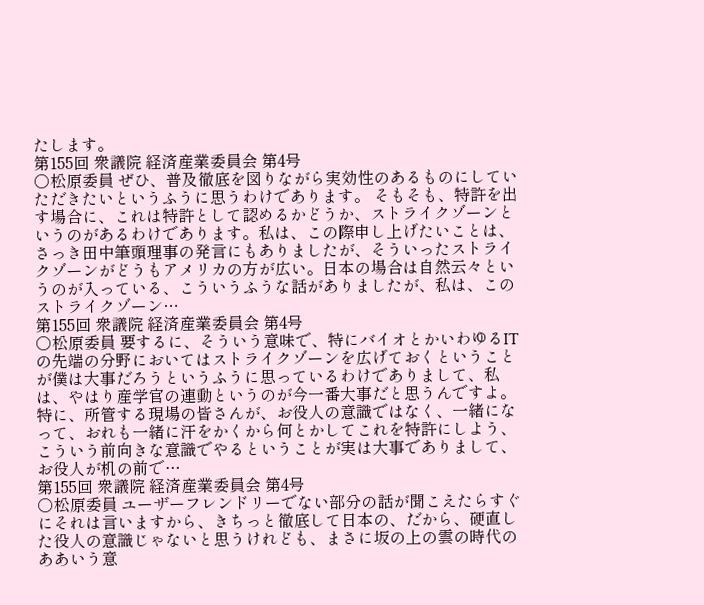たします。
第155回 衆議院 経済産業委員会 第4号
○松原委員 ぜひ、普及徹底を図りながら実効性のあるものにしていただきたいというふうに思うわけであります。 そもそも、特許を出す場合に、これは特許として認めるかどうか、ストライクゾーンというのがあるわけであります。私は、この際申し上げたいことは、さっき田中筆頭理事の発言にもありましたが、そういったストライクゾーンがどうもアメリカの方が広い。日本の場合は自然云々というのが入っている、こういうふうな話がありましたが、私は、このストライクゾーン…
第155回 衆議院 経済産業委員会 第4号
○松原委員 要するに、そういう意味で、特にバイオとかいわゆるITの先端の分野においてはストライクゾーンを広げておくということが僕は大事だろうというふうに思っているわけでありまして、私は、やはり産学官の連動というのが今一番大事だと思うんですよ。 特に、所管する現場の皆さんが、お役人の意識ではなく、一緒になって、おれも一緒に汗をかくから何とかしてこれを特許にしよう、こういう前向きな意識でやるということが実は大事でありまして、お役人が机の前で…
第155回 衆議院 経済産業委員会 第4号
○松原委員 ユーザーフレンドリーでない部分の話が聞こえたらすぐにそれは言いますから、きちっと徹底して日本の、だから、硬直した役人の意識じゃないと思うけれども、まさに坂の上の雲の時代のああいう意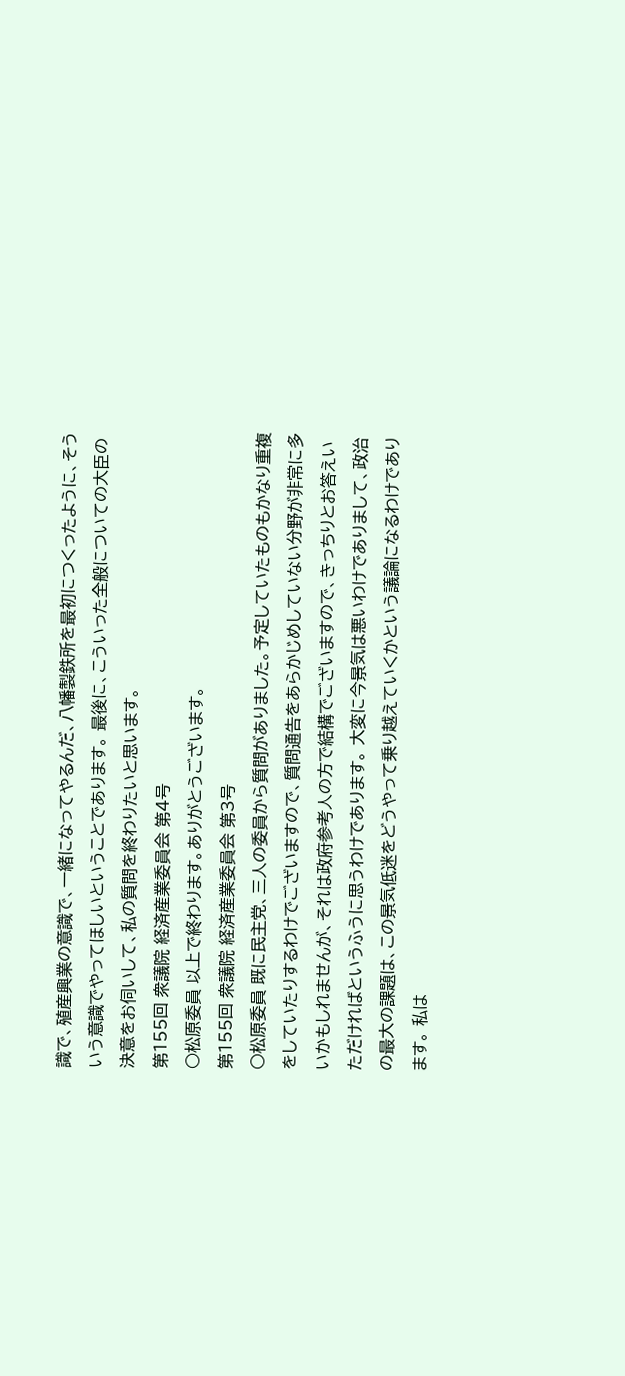識で、殖産興業の意識で、一緒になってやるんだ、八幡製鉄所を最初につくったように、そういう意識でやってほしいということであります。 最後に、こういった全般についての大臣の決意をお伺いして、私の質問を終わりたいと思います。
第155回 衆議院 経済産業委員会 第4号
○松原委員 以上で終わります。ありがとうございます。
第155回 衆議院 経済産業委員会 第3号
○松原委員 既に民主党、三人の委員から質問がありました。予定していたものもかなり重複をしていたりするわけでございますので、質問通告をあらかじめしていない分野が非常に多いかもしれませんが、それは政府参考人の方で結構でございますので、きっちりとお答えいただければというふうに思うわけであります。 大変に今景気は悪いわけでありまして、政治の最大の課題は、この景気低迷をどうやって乗り越えていくかという議論になるわけであります。 私は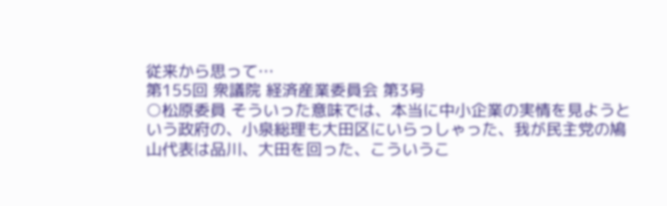従来から思って…
第155回 衆議院 経済産業委員会 第3号
○松原委員 そういった意味では、本当に中小企業の実情を見ようという政府の、小泉総理も大田区にいらっしゃった、我が民主党の鳩山代表は品川、大田を回った、こういうこ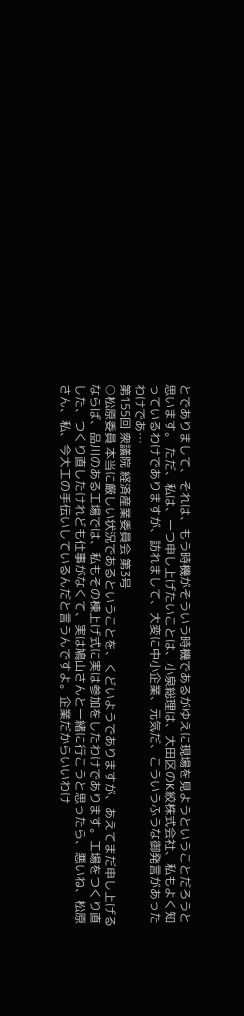とでありまして、それは、もう時機がそういう時機であるがゆえに現場を見ようということだろうと思います。 ただ、私は、一つ申し上げたいことは、小泉総理は、大田区のK絞株式会社、私もよく知っているわけでありますが、訪れまして、大変に中小企業、元気だ、こういうふうな御発言があったわけであ…
第155回 衆議院 経済産業委員会 第3号
○松原委員 本当に厳しい状況であるということを、くどいようでありますが、あえてまだ申し上げるならば、品川のある工場では、私もその棟上げ式に実は参加をしたわけであります。工場をつくり直した、つくり直したけれども仕事がなくて、実は鳩山さんと一緒に行こうと思ったら、悪いね、松原さん、私、今大工の手伝いしているんだと言うんですよ。企業だからいいわけ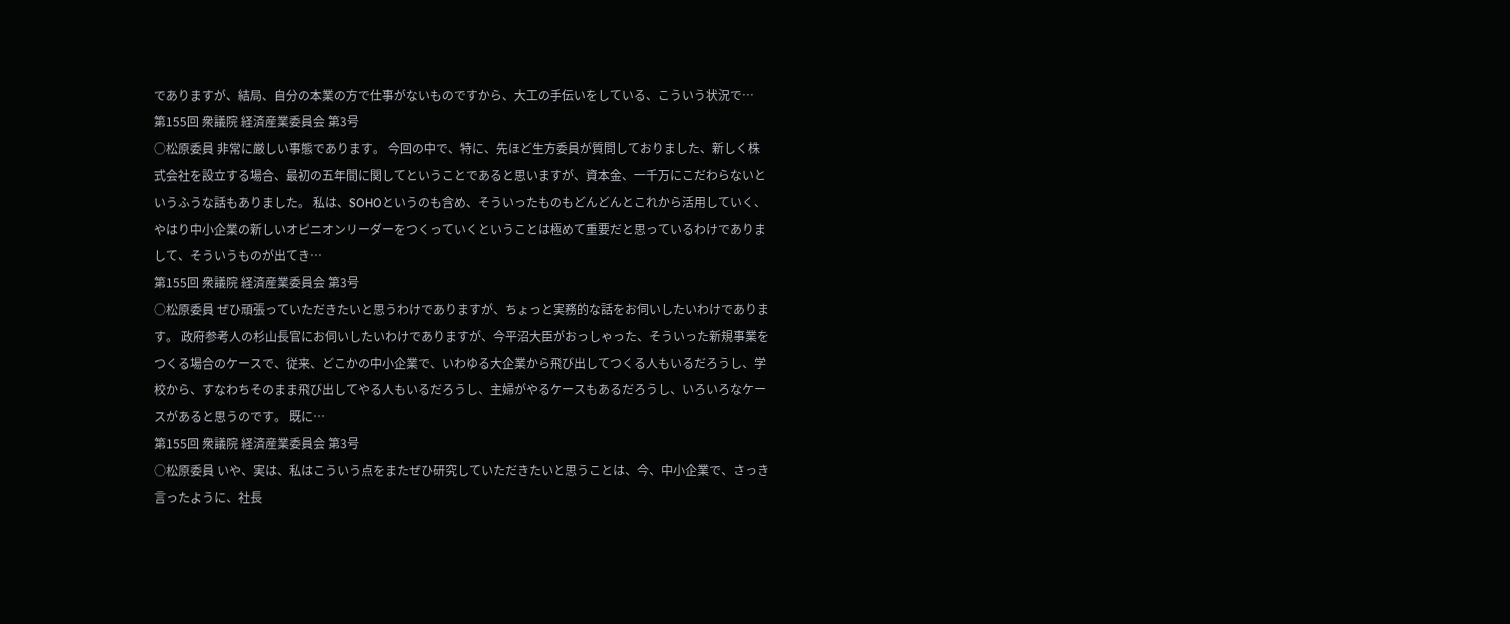でありますが、結局、自分の本業の方で仕事がないものですから、大工の手伝いをしている、こういう状況で…
第155回 衆議院 経済産業委員会 第3号
○松原委員 非常に厳しい事態であります。 今回の中で、特に、先ほど生方委員が質問しておりました、新しく株式会社を設立する場合、最初の五年間に関してということであると思いますが、資本金、一千万にこだわらないというふうな話もありました。 私は、SOHOというのも含め、そういったものもどんどんとこれから活用していく、やはり中小企業の新しいオピニオンリーダーをつくっていくということは極めて重要だと思っているわけでありまして、そういうものが出てき…
第155回 衆議院 経済産業委員会 第3号
○松原委員 ぜひ頑張っていただきたいと思うわけでありますが、ちょっと実務的な話をお伺いしたいわけであります。 政府参考人の杉山長官にお伺いしたいわけでありますが、今平沼大臣がおっしゃった、そういった新規事業をつくる場合のケースで、従来、どこかの中小企業で、いわゆる大企業から飛び出してつくる人もいるだろうし、学校から、すなわちそのまま飛び出してやる人もいるだろうし、主婦がやるケースもあるだろうし、いろいろなケースがあると思うのです。 既に…
第155回 衆議院 経済産業委員会 第3号
○松原委員 いや、実は、私はこういう点をまたぜひ研究していただきたいと思うことは、今、中小企業で、さっき言ったように、社長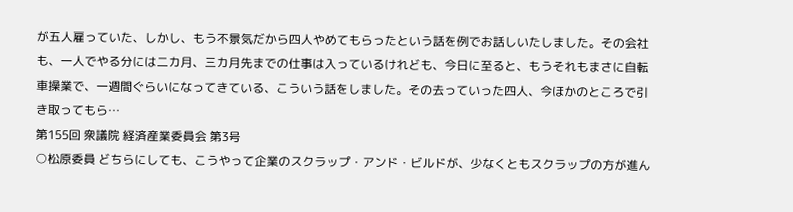が五人雇っていた、しかし、もう不景気だから四人やめてもらったという話を例でお話しいたしました。その会社も、一人でやる分には二カ月、三カ月先までの仕事は入っているけれども、今日に至ると、もうそれもまさに自転車操業で、一週間ぐらいになってきている、こういう話をしました。その去っていった四人、今ほかのところで引き取ってもら…
第155回 衆議院 経済産業委員会 第3号
○松原委員 どちらにしても、こうやって企業のスクラップ・アンド・ビルドが、少なくともスクラップの方が進ん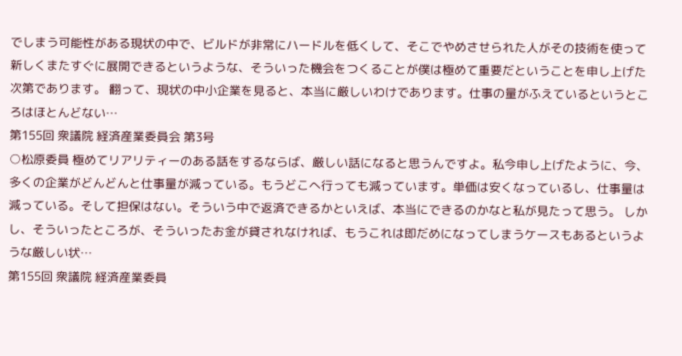でしまう可能性がある現状の中で、ビルドが非常にハードルを低くして、そこでやめさせられた人がその技術を使って新しくまたすぐに展開できるというような、そういった機会をつくることが僕は極めて重要だということを申し上げた次第であります。 翻って、現状の中小企業を見ると、本当に厳しいわけであります。仕事の量がふえているというところはほとんどない…
第155回 衆議院 経済産業委員会 第3号
○松原委員 極めてリアリティーのある話をするならば、厳しい話になると思うんですよ。私今申し上げたように、今、多くの企業がどんどんと仕事量が減っている。もうどこへ行っても減っています。単価は安くなっているし、仕事量は減っている。そして担保はない。そういう中で返済できるかといえば、本当にできるのかなと私が見たって思う。 しかし、そういったところが、そういったお金が貸されなければ、もうこれは即だめになってしまうケースもあるというような厳しい状…
第155回 衆議院 経済産業委員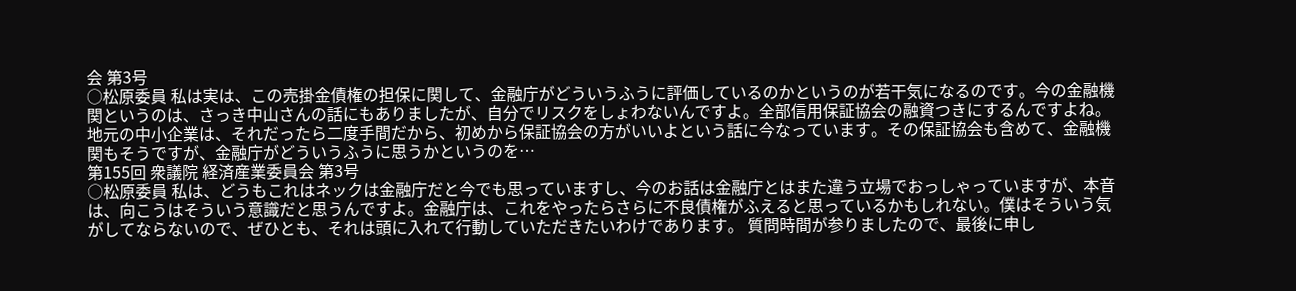会 第3号
○松原委員 私は実は、この売掛金債権の担保に関して、金融庁がどういうふうに評価しているのかというのが若干気になるのです。今の金融機関というのは、さっき中山さんの話にもありましたが、自分でリスクをしょわないんですよ。全部信用保証協会の融資つきにするんですよね。地元の中小企業は、それだったら二度手間だから、初めから保証協会の方がいいよという話に今なっています。その保証協会も含めて、金融機関もそうですが、金融庁がどういうふうに思うかというのを…
第155回 衆議院 経済産業委員会 第3号
○松原委員 私は、どうもこれはネックは金融庁だと今でも思っていますし、今のお話は金融庁とはまた違う立場でおっしゃっていますが、本音は、向こうはそういう意識だと思うんですよ。金融庁は、これをやったらさらに不良債権がふえると思っているかもしれない。僕はそういう気がしてならないので、ぜひとも、それは頭に入れて行動していただきたいわけであります。 質問時間が参りましたので、最後に申し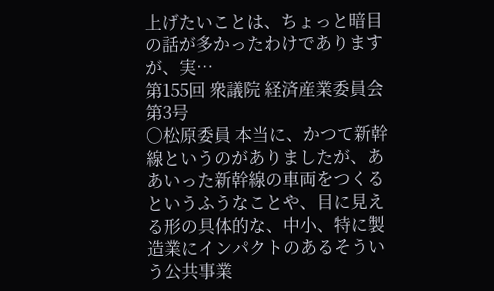上げたいことは、ちょっと暗目の話が多かったわけでありますが、実…
第155回 衆議院 経済産業委員会 第3号
○松原委員 本当に、かつて新幹線というのがありましたが、ああいった新幹線の車両をつくるというふうなことや、目に見える形の具体的な、中小、特に製造業にインパクトのあるそういう公共事業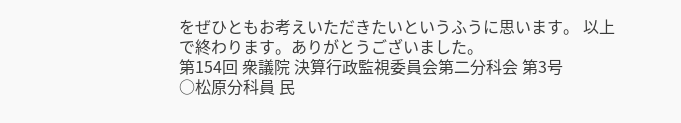をぜひともお考えいただきたいというふうに思います。 以上で終わります。ありがとうございました。
第154回 衆議院 決算行政監視委員会第二分科会 第3号
○松原分科員 民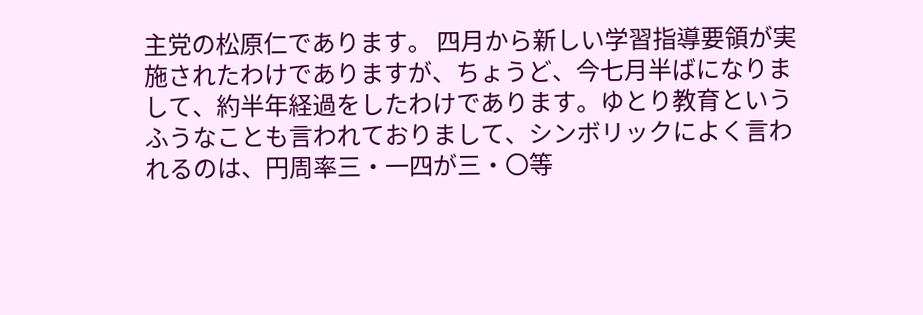主党の松原仁であります。 四月から新しい学習指導要領が実施されたわけでありますが、ちょうど、今七月半ばになりまして、約半年経過をしたわけであります。ゆとり教育というふうなことも言われておりまして、シンボリックによく言われるのは、円周率三・一四が三・〇等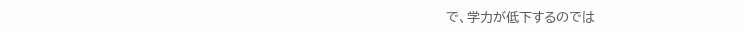で、学力が低下するのでは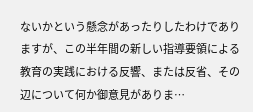ないかという懸念があったりしたわけでありますが、この半年間の新しい指導要領による教育の実践における反響、または反省、その辺について何か御意見がありま…